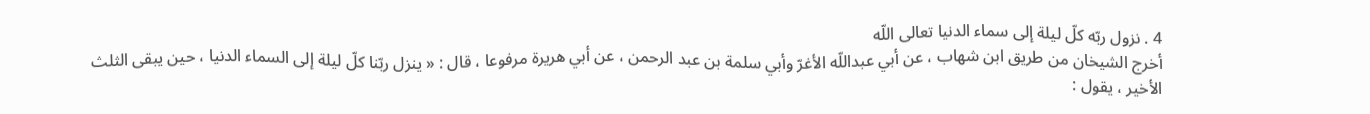4 . نزول ربّه كلّ ليلة إلى سماء الدنيا تعالى اللّه
أخرج الشيخان من طريق ابن شهاب ، عن أبي عبداللّه الأغرّ وأبي سلمة بن عبد الرحمن ، عن أبي هريرة مرفوعا ، قال : « ينزل ربّنا كلّ ليلة إلى السماء الدنيا ، حين يبقى الثلث الأخير ، يقول :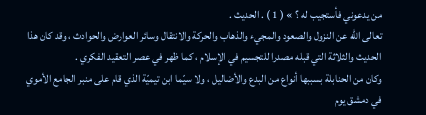من يدعوني فأستجيب له ؟ » ( 1 ) . الحديث .
تعالى اللّه عن النزول والصعود والمجيء والذهاب والحركة والانتقال وسائر العوارض والحوادث ، وقد كان هذا الحديث والثلاثة التي قبله مصدرا للتجسيم في الإسلام ، كما ظهر في عصر التعقيد الفكري .
وكان من الحنابلة بسببها أنواع من البدع والأضاليل ، ولا سيّما ابن تيميّة الذي قام على منبر الجامع الأموي في دمشق يوم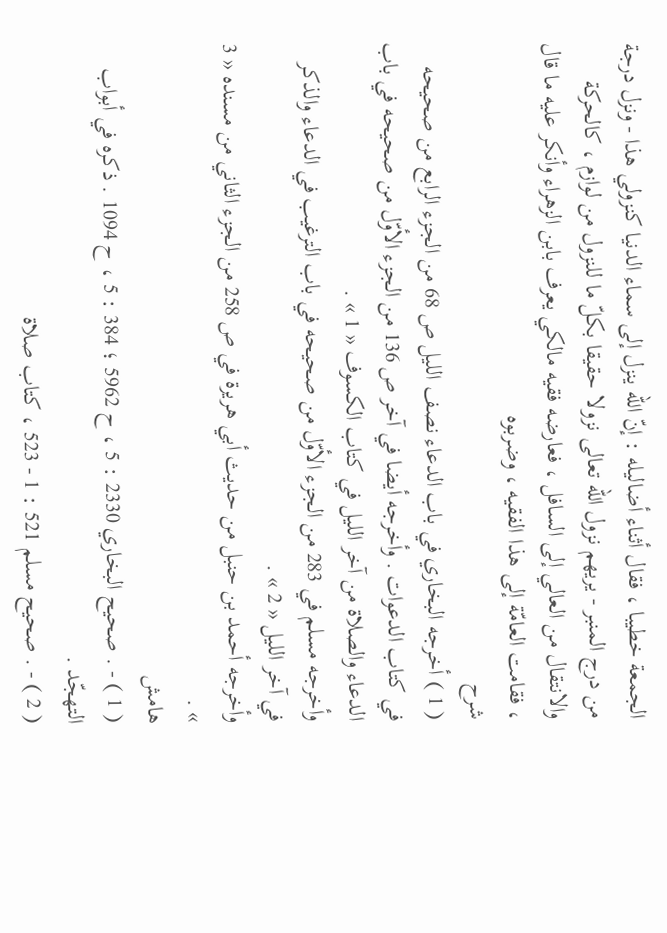الجمعة خطيبا ، فقال أثناء أضاليله : إنّ اللّه ينزل إلى سماء الدنيا كنزولي هذا - ونزل درجة من درج المنبر - يريهم نزول اللّه تعالى نزولا حقيقا بكلّ ما للنزول من لوازم ، كالحركة والانتقال من العالي إلى السافل ، فعارضه فقيه مالكي يعرف بابن الزهراء وأنكر عليه ما قال ، فقامت العامّة إلى هذا الفقيه ، وضربوه
شرح
( 1 ) أخرجه البخاري في باب الدعاء نصف الليل ص 68 من الجزء الرابع من صحيحه في كتاب الدعوات . وأخرجه أيضا في آخر ص 136 من الجزء الأوّل من صحيحه في باب الدعاء والصلاة من آخر الليل في كتاب الكسوف « 1 » .
وأخرجه مسلم في 283 من الجزء الأوّل من صحيحه في باب الترغيب في الدعاء والذكر في آخر الليل « 2 » .
وأخرجه أحمد بن حنبل من حديث أبي هريرة في ص 258 من الجزء الثاني من مسنده « 3 » .
هامش
( 1 ) - . صحيح البخاري 2330 : 5 ، ح 5962 ؛ 384 : 5 ، ح 1094 . ذكره في أبواب التهجّد .
( 2 ) - . صحيح مسلم 521 : 1 - 523 ، كتاب صلاة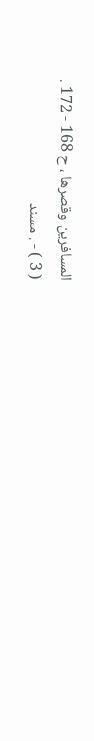المسافرين وقصرها ، ح 168 - 172 .
( 3 ) - . مسند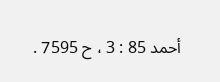أحمد 85 : 3 ، ح 7595 .